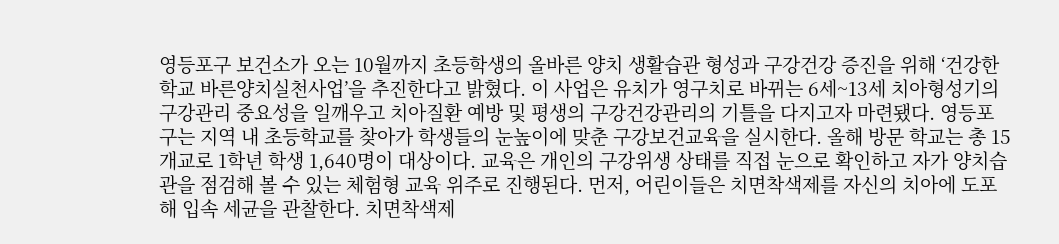영등포구 보건소가 오는 10월까지 초등학생의 올바른 양치 생활습관 형성과 구강건강 증진을 위해 ‘건강한 학교 바른양치실천사업’을 추진한다고 밝혔다. 이 사업은 유치가 영구치로 바뀌는 6세~13세 치아형성기의 구강관리 중요성을 일깨우고 치아질환 예방 및 평생의 구강건강관리의 기틀을 다지고자 마련됐다. 영등포구는 지역 내 초등학교를 찾아가 학생들의 눈높이에 맞춘 구강보건교육을 실시한다. 올해 방문 학교는 총 15개교로 1학년 학생 1,640명이 대상이다. 교육은 개인의 구강위생 상태를 직접 눈으로 확인하고 자가 양치습관을 점검해 볼 수 있는 체험형 교육 위주로 진행된다. 먼저, 어린이들은 치면착색제를 자신의 치아에 도포해 입속 세균을 관찰한다. 치면착색제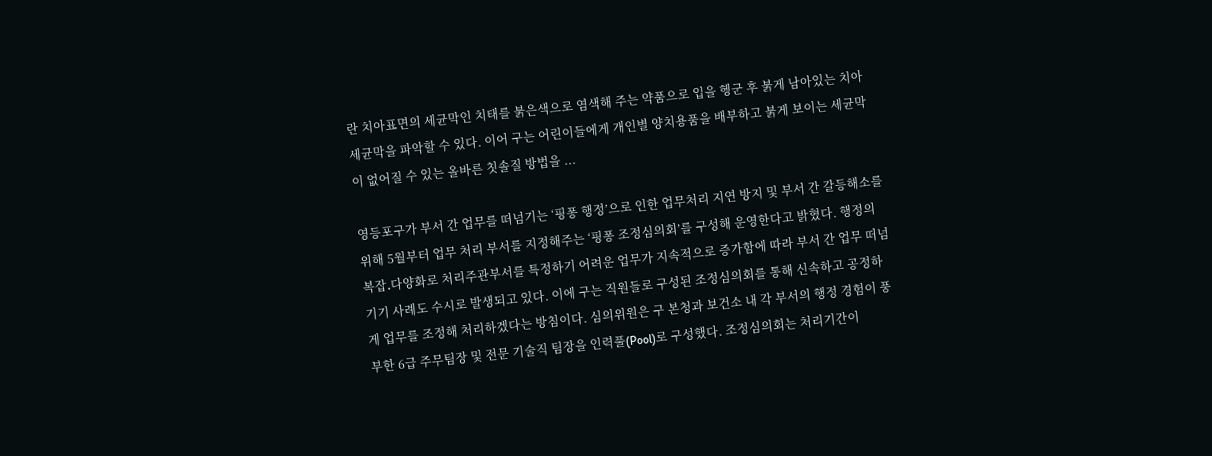란 치아표면의 세균막인 치태를 붉은색으로 염색해 주는 약품으로 입을 헹군 후 붉게 남아있는 치아세균막을 파악할 수 있다. 이어 구는 어린이들에게 개인별 양치용품을 배부하고 붉게 보이는 세균막이 없어질 수 있는 올바른 칫솔질 방법을 ...

영등포구가 부서 간 업무를 떠넘기는 ‘핑퐁 행정’으로 인한 업무처리 지연 방지 및 부서 간 갈등해소를 위해 5월부터 업무 처리 부서를 지정해주는 ‘핑퐁 조정심의회’를 구성해 운영한다고 밝혔다. 행정의 복잡․다양화로 처리주관부서를 특정하기 어려운 업무가 지속적으로 증가함에 따라 부서 간 업무 떠넘기기 사례도 수시로 발생되고 있다. 이에 구는 직원들로 구성된 조정심의회를 통해 신속하고 공정하게 업무를 조정해 처리하겠다는 방침이다. 심의위원은 구 본청과 보건소 내 각 부서의 행정 경험이 풍부한 6급 주무팀장 및 전문 기술직 팀장을 인력풀(Pool)로 구성했다. 조정심의회는 처리기간이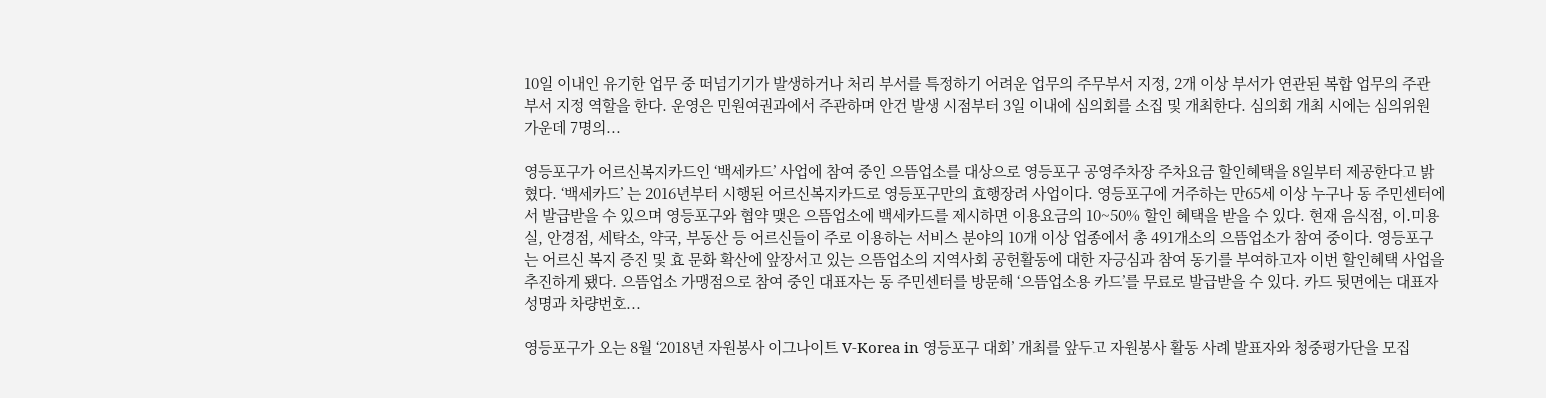10일 이내인 유기한 업무 중 떠넘기기가 발생하거나 처리 부서를 특정하기 어려운 업무의 주무부서 지정, 2개 이상 부서가 연관된 복합 업무의 주관 부서 지정 역할을 한다. 운영은 민원여권과에서 주관하며 안건 발생 시점부터 3일 이내에 심의회를 소집 및 개최한다. 심의회 개최 시에는 심의위원 가운데 7명의...

영등포구가 어르신복지카드인 ‘백세카드’ 사업에 참여 중인 으뜸업소를 대상으로 영등포구 공영주차장 주차요금 할인혜택을 8일부터 제공한다고 밝혔다. ‘백세카드’ 는 2016년부터 시행된 어르신복지카드로 영등포구만의 효행장려 사업이다. 영등포구에 거주하는 만65세 이상 누구나 동 주민센터에서 발급받을 수 있으며 영등포구와 협약 맺은 으뜸업소에 백세카드를 제시하면 이용요금의 10~50% 할인 혜택을 받을 수 있다. 현재 음식점, 이․미용실, 안경점, 세탁소, 약국, 부동산 등 어르신들이 주로 이용하는 서비스 분야의 10개 이상 업종에서 총 491개소의 으뜸업소가 참여 중이다. 영등포구는 어르신 복지 증진 및 효 문화 확산에 앞장서고 있는 으뜸업소의 지역사회 공헌활동에 대한 자긍심과 참여 동기를 부여하고자 이번 할인혜택 사업을 추진하게 됐다. 으뜸업소 가맹점으로 참여 중인 대표자는 동 주민센터를 방문해 ‘으뜸업소용 카드’를 무료로 발급받을 수 있다. 카드 뒷면에는 대표자 성명과 차량번호...

영등포구가 오는 8월 ‘2018년 자원봉사 이그나이트 V-Korea in 영등포구 대회’ 개최를 앞두고 자원봉사 활동 사례 발표자와 청중평가단을 모집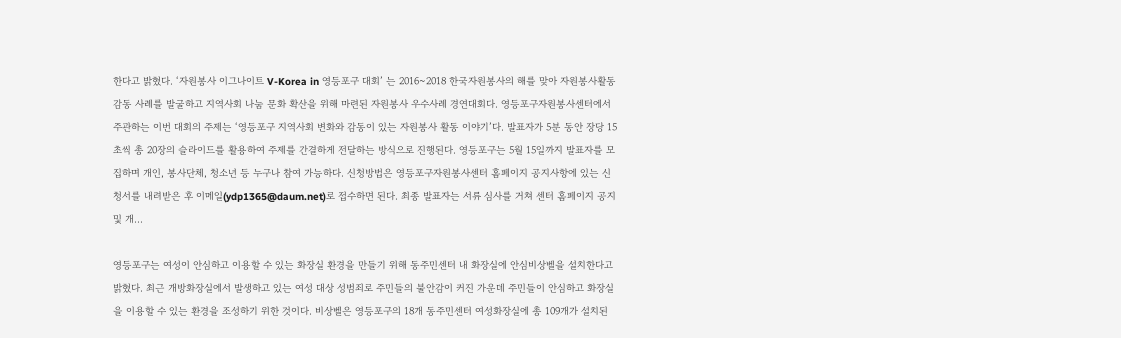한다고 밝혔다. ‘자원봉사 이그나이트 V-Korea in 영등포구 대회’ 는 2016~2018 한국자원봉사의 해를 맞아 자원봉사활동 감동 사례를 발굴하고 지역사회 나눔 문화 확산을 위해 마련된 자원봉사 우수사례 경연대회다. 영등포구자원봉사센터에서 주관하는 이번 대회의 주제는 ‘영등포구 지역사회 변화와 감동이 있는 자원봉사 활동 이야기’다. 발표자가 5분 동안 장당 15초씩 총 20장의 슬라이드를 활용하여 주제를 간결하게 전달하는 방식으로 진행된다. 영등포구는 5월 15일까지 발표자를 모집하며 개인, 봉사단체, 청소년 등 누구나 참여 가능하다. 신청방법은 영등포구자원봉사센터 홈페이지 공지사항에 있는 신청서를 내려받은 후 이메일(ydp1365@daum.net)로 접수하면 된다. 최종 발표자는 서류 심사를 거쳐 센터 홈페이지 공지 및 개...

영등포구는 여성이 안심하고 이용할 수 있는 화장실 환경을 만들기 위해 동주민센터 내 화장실에 안심비상벨을 설치한다고 밝혔다. 최근 개방화장실에서 발생하고 있는 여성 대상 성범죄로 주민들의 불안감이 커진 가운데 주민들이 안심하고 화장실을 이용할 수 있는 환경을 조성하기 위한 것이다. 비상벨은 영등포구의 18개 동주민센터 여성화장실에 총 109개가 설치된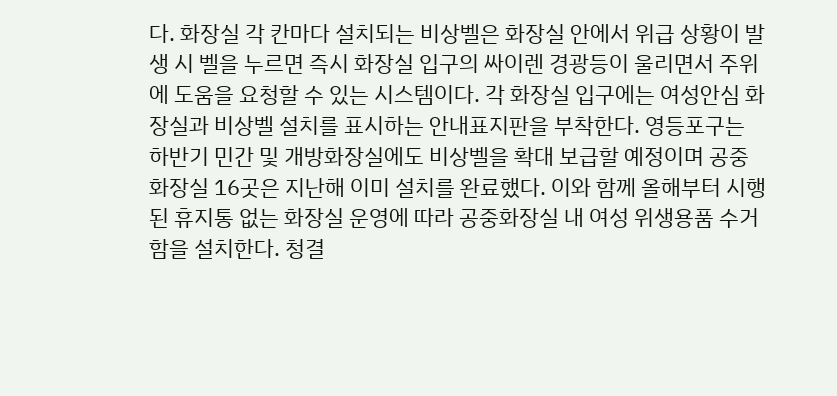다. 화장실 각 칸마다 설치되는 비상벨은 화장실 안에서 위급 상황이 발생 시 벨을 누르면 즉시 화장실 입구의 싸이렌 경광등이 울리면서 주위에 도움을 요청할 수 있는 시스템이다. 각 화장실 입구에는 여성안심 화장실과 비상벨 설치를 표시하는 안내표지판을 부착한다. 영등포구는 하반기 민간 및 개방화장실에도 비상벨을 확대 보급할 예정이며 공중화장실 16곳은 지난해 이미 설치를 완료했다. 이와 함께 올해부터 시행된 휴지통 없는 화장실 운영에 따라 공중화장실 내 여성 위생용품 수거함을 설치한다. 청결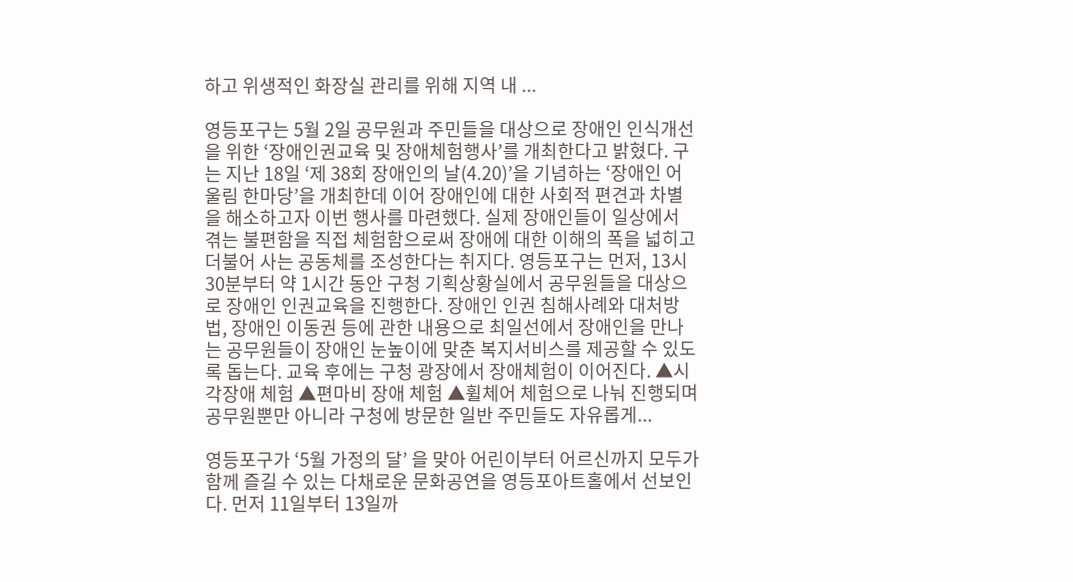하고 위생적인 화장실 관리를 위해 지역 내 ...

영등포구는 5월 2일 공무원과 주민들을 대상으로 장애인 인식개선을 위한 ‘장애인권교육 및 장애체험행사’를 개최한다고 밝혔다. 구는 지난 18일 ‘제 38회 장애인의 날(4.20)’을 기념하는 ‘장애인 어울림 한마당’을 개최한데 이어 장애인에 대한 사회적 편견과 차별을 해소하고자 이번 행사를 마련했다. 실제 장애인들이 일상에서 겪는 불편함을 직접 체험함으로써 장애에 대한 이해의 폭을 넓히고 더불어 사는 공동체를 조성한다는 취지다. 영등포구는 먼저, 13시 30분부터 약 1시간 동안 구청 기획상황실에서 공무원들을 대상으로 장애인 인권교육을 진행한다. 장애인 인권 침해사례와 대처방법, 장애인 이동권 등에 관한 내용으로 최일선에서 장애인을 만나는 공무원들이 장애인 눈높이에 맞춘 복지서비스를 제공할 수 있도록 돕는다. 교육 후에는 구청 광장에서 장애체험이 이어진다. ▲시각장애 체험 ▲편마비 장애 체험 ▲휠체어 체험으로 나눠 진행되며 공무원뿐만 아니라 구청에 방문한 일반 주민들도 자유롭게...

영등포구가 ‘5월 가정의 달’ 을 맞아 어린이부터 어르신까지 모두가 함께 즐길 수 있는 다채로운 문화공연을 영등포아트홀에서 선보인다. 먼저 11일부터 13일까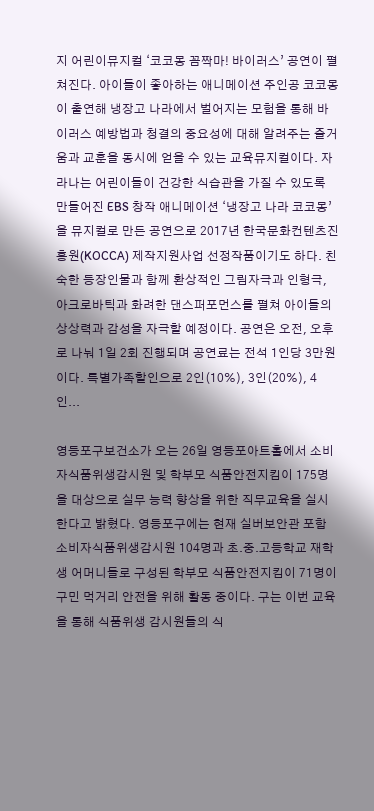지 어린이뮤지컬 ‘코코몽 꼼짝마! 바이러스’ 공연이 펼쳐진다. 아이들이 좋아하는 애니메이션 주인공 코코몽이 출연해 냉장고 나라에서 벌어지는 모험을 통해 바이러스 예방법과 청결의 중요성에 대해 알려주는 즐거움과 교훈을 동시에 얻을 수 있는 교육뮤지컬이다. 자라나는 어린이들이 건강한 식습관을 가질 수 있도록 만들어진 EBS 창작 애니메이션 ‘냉장고 나라 코코몽’ 을 뮤지컬로 만든 공연으로 2017년 한국문화컨텐츠진흥원(KOCCA) 제작지원사업 선정작품이기도 하다. 친숙한 등장인물과 함께 환상적인 그림자극과 인형극, 아크로바틱과 화려한 댄스퍼포먼스를 펼쳐 아이들의 상상력과 감성을 자극할 예정이다. 공연은 오전, 오후로 나눠 1일 2회 진행되며 공연료는 전석 1인당 3만원이다. 특별가족할인으로 2인(10%), 3인(20%), 4인...

영등포구보건소가 오는 26일 영등포아트홀에서 소비자식품위생감시원 및 학부모 식품안전지킴이 175명을 대상으로 실무 능력 향상을 위한 직무교육을 실시한다고 밝혔다. 영등포구에는 현재 실버보안관 포함 소비자식품위생감시원 104명과 초․중․고등학교 재학생 어머니들로 구성된 학부모 식품안전지킴이 71명이 구민 먹거리 안전을 위해 활동 중이다. 구는 이번 교육을 통해 식품위생 감시원들의 식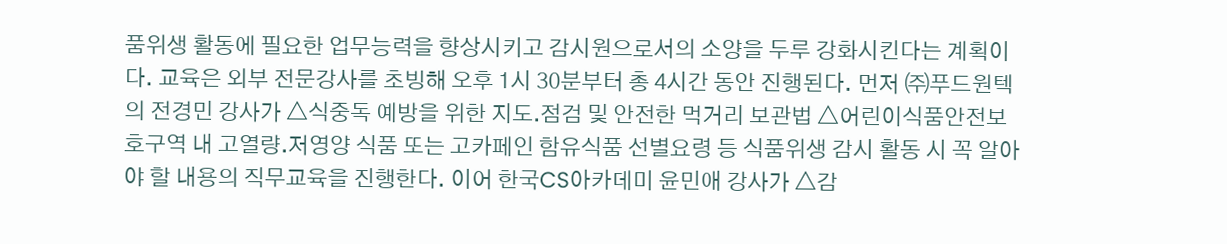품위생 활동에 필요한 업무능력을 향상시키고 감시원으로서의 소양을 두루 강화시킨다는 계획이다. 교육은 외부 전문강사를 초빙해 오후 1시 30분부터 총 4시간 동안 진행된다. 먼저 ㈜푸드원텍의 전경민 강사가 △식중독 예방을 위한 지도․점검 및 안전한 먹거리 보관법 △어린이식품안전보호구역 내 고열량․저영양 식품 또는 고카페인 함유식품 선별요령 등 식품위생 감시 활동 시 꼭 알아야 할 내용의 직무교육을 진행한다. 이어 한국CS아카데미 윤민애 강사가 △감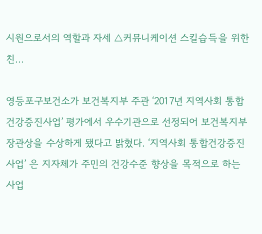시원으로서의 역할과 자세 △커뮤니케이션 스킬습득을 위한 친...

영등포구보건소가 보건복지부 주관 ‘2017년 지역사회 통합건강증진사업’ 평가에서 우수기관으로 선정되어 보건복지부 장관상을 수상하게 됐다고 밝혔다. ‘지역사회 통합건강증진사업’ 은 지자체가 주민의 건강수준 향상을 목적으로 하는 사업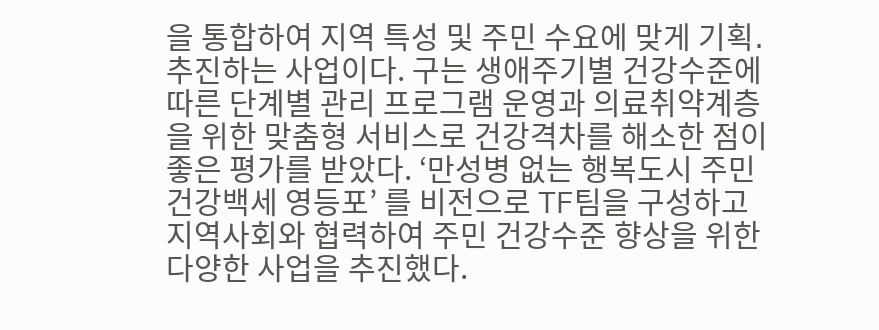을 통합하여 지역 특성 및 주민 수요에 맞게 기획․추진하는 사업이다. 구는 생애주기별 건강수준에 따른 단계별 관리 프로그램 운영과 의료취약계층을 위한 맞춤형 서비스로 건강격차를 해소한 점이 좋은 평가를 받았다. ‘만성병 없는 행복도시 주민 건강백세 영등포’ 를 비전으로 TF팀을 구성하고 지역사회와 협력하여 주민 건강수준 향상을 위한 다양한 사업을 추진했다.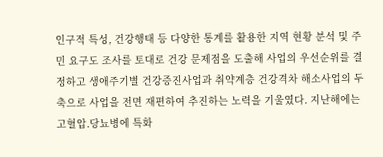인구적 특성, 건강행태 등 다양한 통계를 활용한 지역 현황 분석 및 주민 요구도 조사를 토대로 건강 문제점을 도출해 사업의 우선순위를 결정하고 생애주기별 건강증진사업과 취약계층 건강격차 해소사업의 두 축으로 사업을 전면 재편하여 추진하는 노력을 기울였다. 지난해에는 고혈압․당뇨병에 특화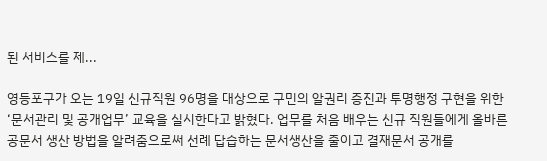된 서비스를 제...

영등포구가 오는 19일 신규직원 96명을 대상으로 구민의 알권리 증진과 투명행정 구현을 위한 ‘문서관리 및 공개업무’ 교육을 실시한다고 밝혔다. 업무를 처음 배우는 신규 직원들에게 올바른 공문서 생산 방법을 알려줌으로써 선례 답습하는 문서생산을 줄이고 결재문서 공개를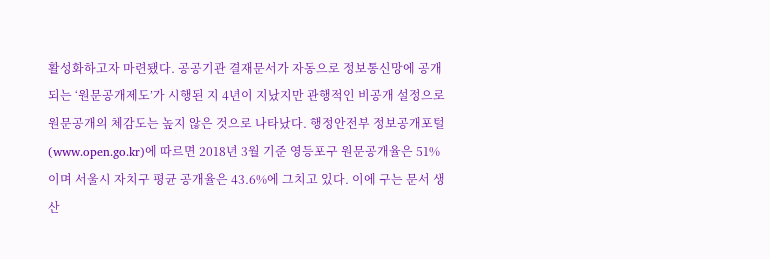활성화하고자 마련됐다. 공공기관 결재문서가 자동으로 정보통신망에 공개되는 ‘원문공개제도’가 시행된 지 4년이 지났지만 관행적인 비공개 설정으로 원문공개의 체감도는 높지 않은 것으로 나타났다. 행정안전부 정보공개포털(www.open.go.kr)에 따르면 2018년 3월 기준 영등포구 원문공개율은 51%이며 서울시 자치구 평균 공개율은 43.6%에 그치고 있다. 이에 구는 문서 생산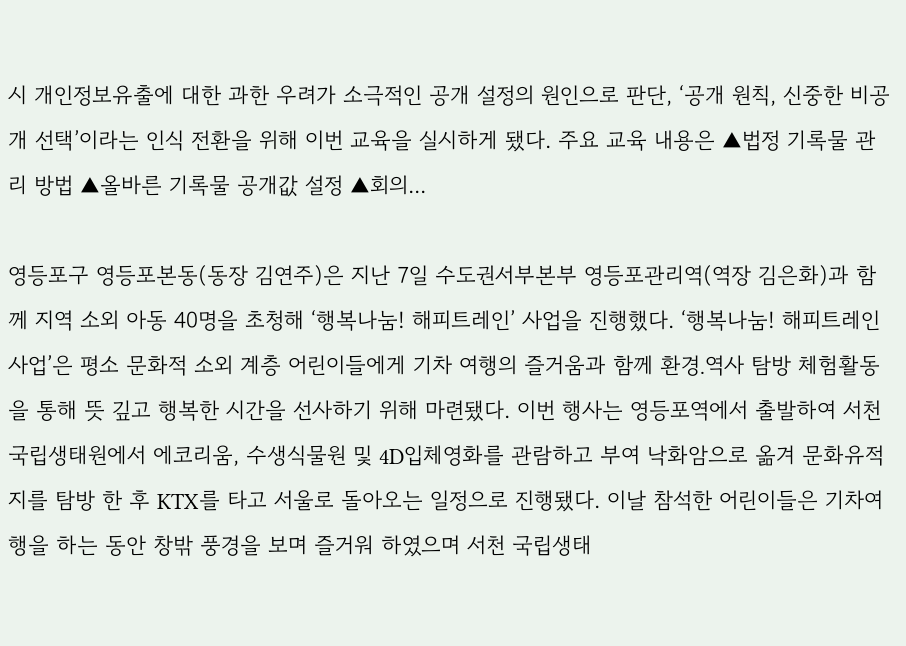시 개인정보유출에 대한 과한 우려가 소극적인 공개 설정의 원인으로 판단, ‘공개 원칙, 신중한 비공개 선택’이라는 인식 전환을 위해 이번 교육을 실시하게 됐다. 주요 교육 내용은 ▲법정 기록물 관리 방법 ▲올바른 기록물 공개값 설정 ▲회의...

영등포구 영등포본동(동장 김연주)은 지난 7일 수도권서부본부 영등포관리역(역장 김은화)과 함께 지역 소외 아동 40명을 초청해 ‘행복나눔! 해피트레인’ 사업을 진행했다. ‘행복나눔! 해피트레인 사업’은 평소 문화적 소외 계층 어린이들에게 기차 여행의 즐거움과 함께 환경․역사 탐방 체험활동을 통해 뜻 깊고 행복한 시간을 선사하기 위해 마련됐다. 이번 행사는 영등포역에서 출발하여 서천 국립생태원에서 에코리움, 수생식물원 및 4D입체영화를 관람하고 부여 낙화암으로 옮겨 문화유적지를 탐방 한 후 KTX를 타고 서울로 돌아오는 일정으로 진행됐다. 이날 참석한 어린이들은 기차여행을 하는 동안 창밖 풍경을 보며 즐거워 하였으며 서천 국립생태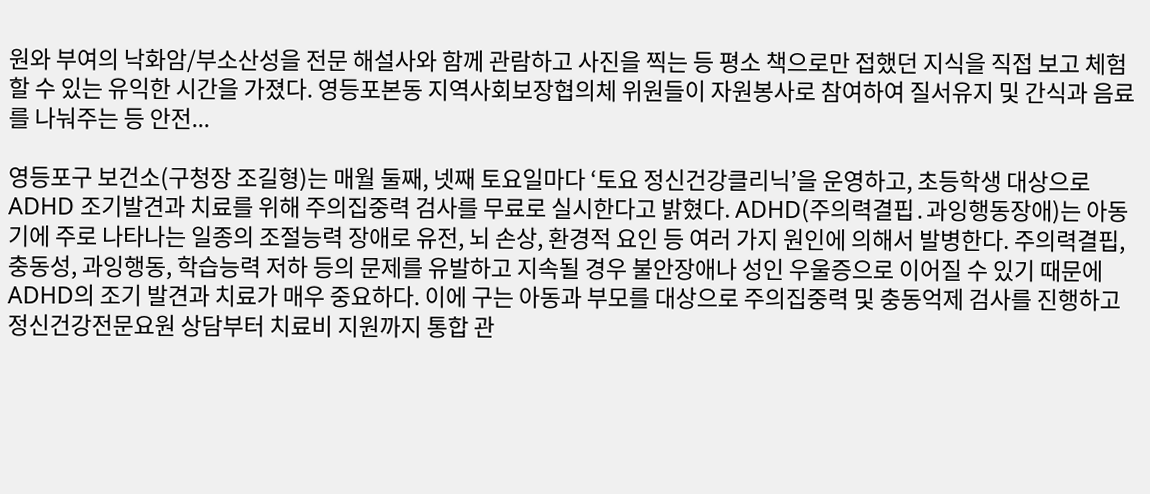원와 부여의 낙화암/부소산성을 전문 해설사와 함께 관람하고 사진을 찍는 등 평소 책으로만 접했던 지식을 직접 보고 체험할 수 있는 유익한 시간을 가졌다. 영등포본동 지역사회보장협의체 위원들이 자원봉사로 참여하여 질서유지 및 간식과 음료를 나눠주는 등 안전...

영등포구 보건소(구청장 조길형)는 매월 둘째, 넷째 토요일마다 ‘토요 정신건강클리닉’을 운영하고, 초등학생 대상으로 ADHD 조기발견과 치료를 위해 주의집중력 검사를 무료로 실시한다고 밝혔다. ADHD(주의력결핍․과잉행동장애)는 아동기에 주로 나타나는 일종의 조절능력 장애로 유전, 뇌 손상, 환경적 요인 등 여러 가지 원인에 의해서 발병한다. 주의력결핍, 충동성, 과잉행동, 학습능력 저하 등의 문제를 유발하고 지속될 경우 불안장애나 성인 우울증으로 이어질 수 있기 때문에 ADHD의 조기 발견과 치료가 매우 중요하다. 이에 구는 아동과 부모를 대상으로 주의집중력 및 충동억제 검사를 진행하고 정신건강전문요원 상담부터 치료비 지원까지 통합 관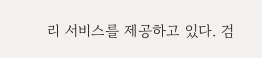리 서비스를 제공하고 있다. 검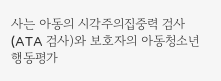사는 아동의 시각주의집중력 검사(ATA 검사)와 보호자의 아동청소년 행동평가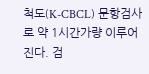척도(K-CBCL) 문항검사로 약 1시간가량 이루어진다. 검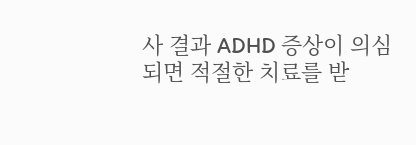사 결과 ADHD 증상이 의심되면 적절한 치료를 받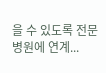을 수 있도록 전문 병원에 연계...